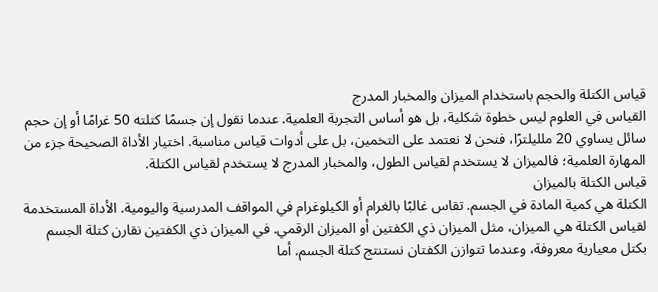قياس الكتلة والحجم باستخدام الميزان والمخبار المدرج
القياس في العلوم ليس خطوة شكلية، بل هو أساس التجربة العلمية. عندما نقول إن جسمًا كتلته 50 غرامًا أو إن حجم سائل يساوي 20 ملليلترًا، فنحن لا نعتمد على التخمين، بل على أدوات قياس مناسبة. اختيار الأداة الصحيحة جزء من المهارة العلمية؛ فالميزان لا يستخدم لقياس الطول، والمخبار المدرج لا يستخدم لقياس الكتلة.
قياس الكتلة بالميزان
الكتلة هي كمية المادة في الجسم. تقاس غالبًا بالغرام أو الكيلوغرام في المواقف المدرسية واليومية. الأداة المستخدمة لقياس الكتلة هي الميزان، مثل الميزان ذي الكفتين أو الميزان الرقمي. في الميزان ذي الكفتين نقارن كتلة الجسم بكتل معيارية معروفة، وعندما تتوازن الكفتان نستنتج كتلة الجسم. أما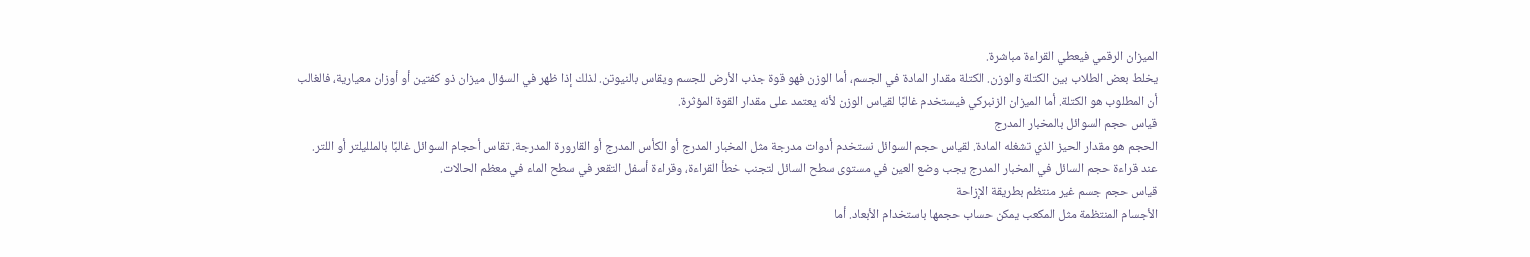الميزان الرقمي فيعطي القراءة مباشرة.
يخلط بعض الطلاب بين الكتلة والوزن. الكتلة مقدار المادة في الجسم، أما الوزن فهو قوة جذب الأرض للجسم ويقاس بالنيوتن. لذلك إذا ظهر في السؤال ميزان ذو كفتين أو أوزان معيارية، فالغالب أن المطلوب هو الكتلة. أما الميزان الزنبركي فيستخدم غالبًا لقياس الوزن لأنه يعتمد على مقدار القوة المؤثرة.
قياس حجم السوائل بالمخبار المدرج
الحجم هو مقدار الحيز الذي تشغله المادة. لقياس حجم السوائل نستخدم أدوات مدرجة مثل المخبار المدرج أو الكأس المدرج أو القارورة المدرجة. تقاس أحجام السوائل غالبًا بالملليلتر أو اللتر. عند قراءة حجم السائل في المخبار المدرج يجب وضع العين في مستوى سطح السائل لتجنب خطأ القراءة، وقراءة أسفل التقعر في سطح الماء في معظم الحالات.
قياس حجم جسم غير منتظم بطريقة الإزاحة
الأجسام المنتظمة مثل المكعب يمكن حساب حجمها باستخدام الأبعاد. أما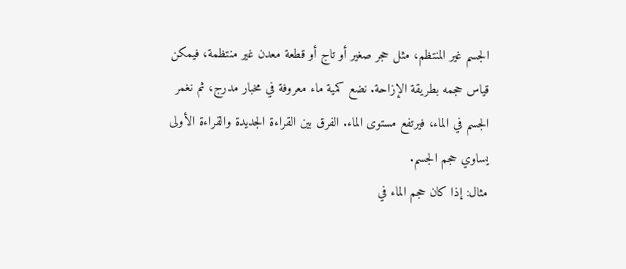الجسم غير المنتظم، مثل حجر صغير أو تاج أو قطعة معدن غير منتظمة، فيمكن قياس حجمه بطريقة الإزاحة. نضع كمية ماء معروفة في مخبار مدرج، ثم نغمر الجسم في الماء، فيرتفع مستوى الماء. الفرق بين القراءة الجديدة والقراءة الأولى يساوي حجم الجسم.
مثال: إذا كان حجم الماء في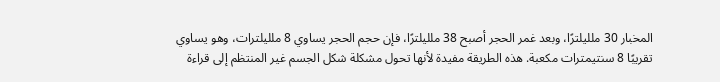المخبار 30 ملليلترًا، وبعد غمر الحجر أصبح 38 ملليلترًا، فإن حجم الحجر يساوي 8 ملليلترات، وهو يساوي تقريبًا 8 سنتيمترات مكعبة. هذه الطريقة مفيدة لأنها تحول مشكلة شكل الجسم غير المنتظم إلى قراءة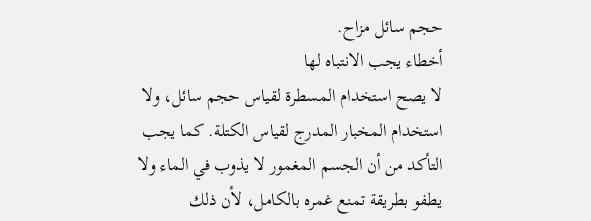حجم سائل مزاح.
أخطاء يجب الانتباه لها
لا يصح استخدام المسطرة لقياس حجم سائل، ولا استخدام المخبار المدرج لقياس الكتلة. كما يجب التأكد من أن الجسم المغمور لا يذوب في الماء ولا يطفو بطريقة تمنع غمره بالكامل، لأن ذلك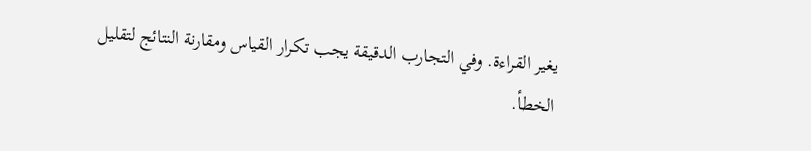يغير القراءة. وفي التجارب الدقيقة يجب تكرار القياس ومقارنة النتائج لتقليل الخطأ.